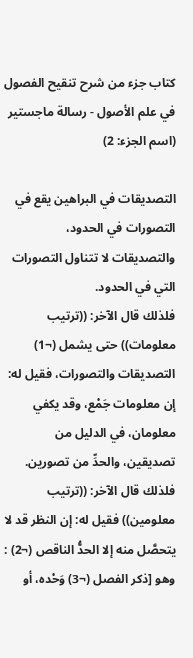كتاب جزء من شرح تنقيح الفصول في علم الأصول - رسالة ماجستير (اسم الجزء: 2)

التصديقات في البراهين يقع في التصورات في الحدود، والتصديقات لا تتناول التصورات التي في الحدود.
فلذلك قال الآخر: ((ترتيب معلومات)) حتى يشمل (¬1) التصديقات والتصورات، فقيل له: إن معلومات جَمْع، وقد يكفي معلومان، في الدليل من تصديقين، والحدِّ من تصورين.
فلذلك قال الآخر: ((ترتيب معلومين)) فقيل له: إن النظر قد لا يتحصَّل منه إلا الحدُّ الناقص (¬2) : وهو [ذكر الفصل (¬3) وَحْده، أو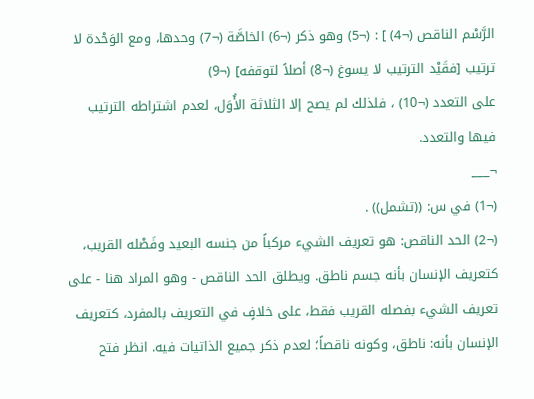الرَّسْم الناقص (¬4) ] : (¬5) وهو ذكر (¬6) الخاصَّة (¬7) وحدها، ومع الوَحْدة لا ترتيب [فقَيْد الترتيب لا يسوغ (¬8) أصلاً لتوقفه] (¬9)
على التعدد (¬10) ، فلذلك لم يصح إلا الثلاثة الأُوَل، لعدم اشتراطه الترتيب فيها والتعدد.
¬___
(¬1) في س: ((تشمل)) .
(¬2) الحد الناقص: هو تعريف الشيء مركباً من جنسه البعيد وفَصْله القريب، كتعريف الإنسان بأنه جسم ناطق. ويطلق الحد الناقص - وهو المراد هنا - على تعريف الشيء بفصله القريب فقط، على خلافٍ في التعريف بالمفرد، كتعريف الإنسان بأنه: ناطق، وكونه ناقصاً؛ لعدم ذكر جميع الذاتيات فيه. انظر فتح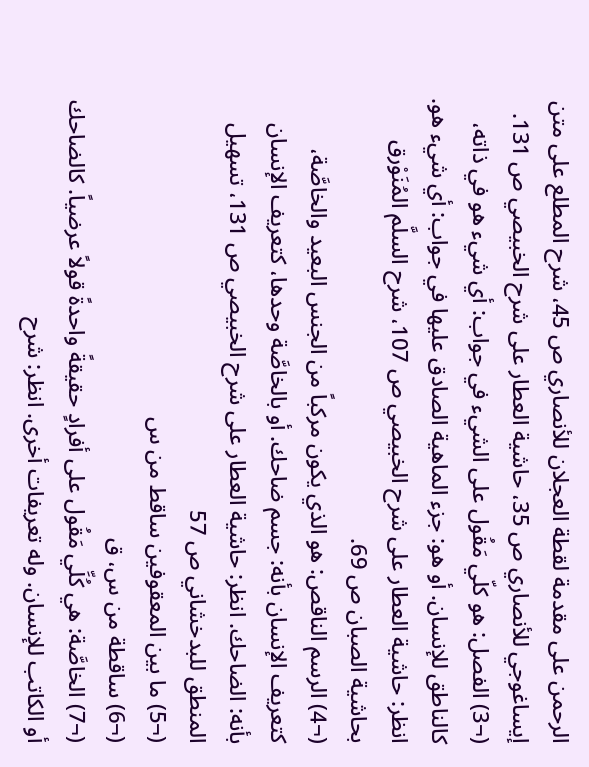الرحمن على مقدمة لقطة العجلان للأنصاري ص 45، شرح المطلع على متن إيساغوجي للأنصاري ص 35، حاشية العطار على شرح الخبيصي ص 131.
(¬3) الفصل: هو كلّي مَقُول على الشيء في جواب: أي شيء هو في ذاته، كالناطق للإنسان. أو هو: جزء الماهية الصادق عليها في جواب: أي شيء هو. انظر: حاشية العطار على شرح الخبيصي ص 107، شرح السلَّم المُنَوْرق بحاشية الصبان ص 69.
(¬4) الرسم الناقص: هو الذي يكون مركباً من الجنس البعيد والخاصَّة، كتعريف الإنسان بأنه: جسم ضاحك. أو بالخاصَّة وحدها، كتعريف الإنسان بأنه: الضاحك. انظر: حاشية العطار على شرح الخبيصي ص 131، تسهيل المنطق للبدخشاني ص 57
(¬5) ما بين المعقوفين ساقط من س
(¬6) ساقطة من س، ق
(¬7) الخاصَّة: هي كُلِّي مَقُول على أفرادٍ حقيقةً واحدةً قولاً عرضياً. كالضاحك أو الكاتب للإنسان. وله تعريفات أخرى. انظر: شرح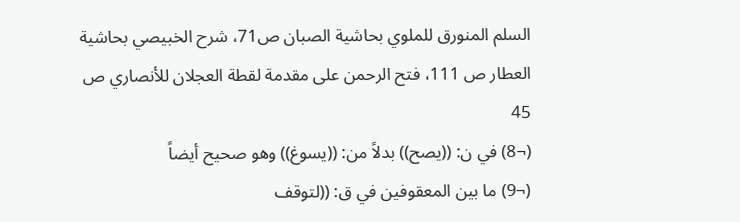السلم المنورق للملوي بحاشية الصبان ص71، شرح الخبيصي بحاشية العطار ص 111، فتح الرحمن على مقدمة لقطة العجلان للأنصاري ص 45
(¬8) في ن: ((يصح)) بدلاً من: ((يسوغ)) وهو صحيح أيضاً
(¬9) ما بين المعقوفين في ق: ((لتوقف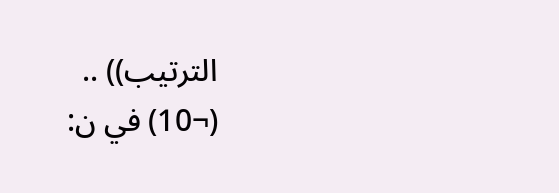الترتيب)) ..
(¬10) في ن: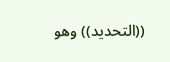((التحديد)) وهو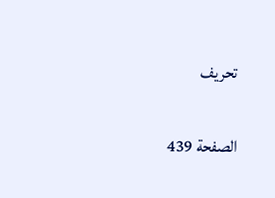تحريف

الصفحة 439